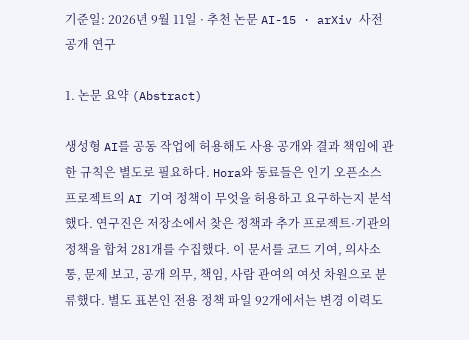기준일: 2026년 9월 11일 · 추천 논문 AI-15 · arXiv 사전공개 연구

1. 논문 요약 (Abstract)

생성형 AI를 공동 작업에 허용해도 사용 공개와 결과 책임에 관한 규칙은 별도로 필요하다. Hora와 동료들은 인기 오픈소스 프로젝트의 AI 기여 정책이 무엇을 허용하고 요구하는지 분석했다. 연구진은 저장소에서 찾은 정책과 추가 프로젝트·기관의 정책을 합쳐 281개를 수집했다. 이 문서를 코드 기여, 의사소통, 문제 보고, 공개 의무, 책임, 사람 관여의 여섯 차원으로 분류했다. 별도 표본인 전용 정책 파일 92개에서는 변경 이력도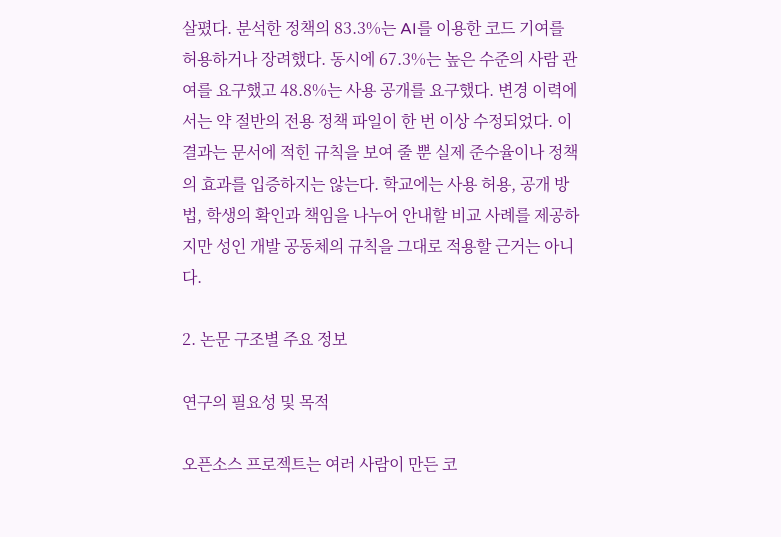살폈다. 분석한 정책의 83.3%는 AI를 이용한 코드 기여를 허용하거나 장려했다. 동시에 67.3%는 높은 수준의 사람 관여를 요구했고 48.8%는 사용 공개를 요구했다. 변경 이력에서는 약 절반의 전용 정책 파일이 한 번 이상 수정되었다. 이 결과는 문서에 적힌 규칙을 보여 줄 뿐 실제 준수율이나 정책의 효과를 입증하지는 않는다. 학교에는 사용 허용, 공개 방법, 학생의 확인과 책임을 나누어 안내할 비교 사례를 제공하지만 성인 개발 공동체의 규칙을 그대로 적용할 근거는 아니다.

2. 논문 구조별 주요 정보

연구의 필요성 및 목적

오픈소스 프로젝트는 여러 사람이 만든 코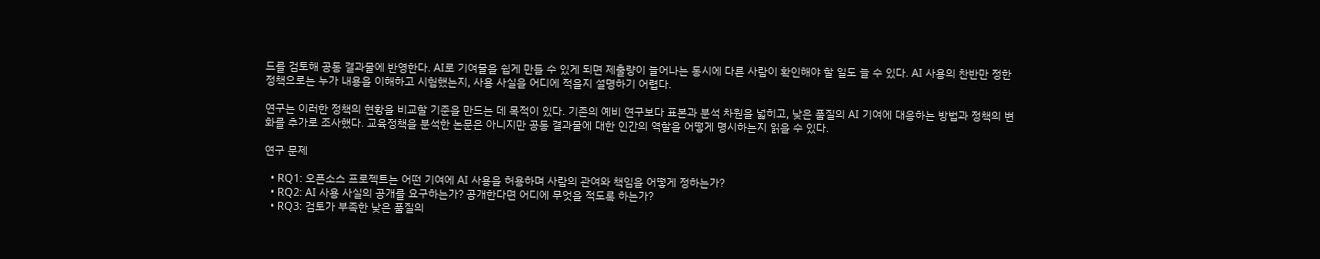드를 검토해 공동 결과물에 반영한다. AI로 기여물을 쉽게 만들 수 있게 되면 제출량이 늘어나는 동시에 다른 사람이 확인해야 할 일도 늘 수 있다. AI 사용의 찬반만 정한 정책으로는 누가 내용을 이해하고 시험했는지, 사용 사실을 어디에 적을지 설명하기 어렵다.

연구는 이러한 정책의 현황을 비교할 기준을 만드는 데 목적이 있다. 기존의 예비 연구보다 표본과 분석 차원을 넓히고, 낮은 품질의 AI 기여에 대응하는 방법과 정책의 변화를 추가로 조사했다. 교육정책을 분석한 논문은 아니지만 공동 결과물에 대한 인간의 역할을 어떻게 명시하는지 읽을 수 있다.

연구 문제

  • RQ1: 오픈소스 프로젝트는 어떤 기여에 AI 사용을 허용하며 사람의 관여와 책임을 어떻게 정하는가?
  • RQ2: AI 사용 사실의 공개를 요구하는가? 공개한다면 어디에 무엇을 적도록 하는가?
  • RQ3: 검토가 부족한 낮은 품질의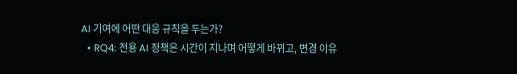AI 기여에 어떤 대응 규칙을 두는가?
  • RQ4: 전용 AI 정책은 시간이 지나며 어떻게 바뀌고, 변경 이유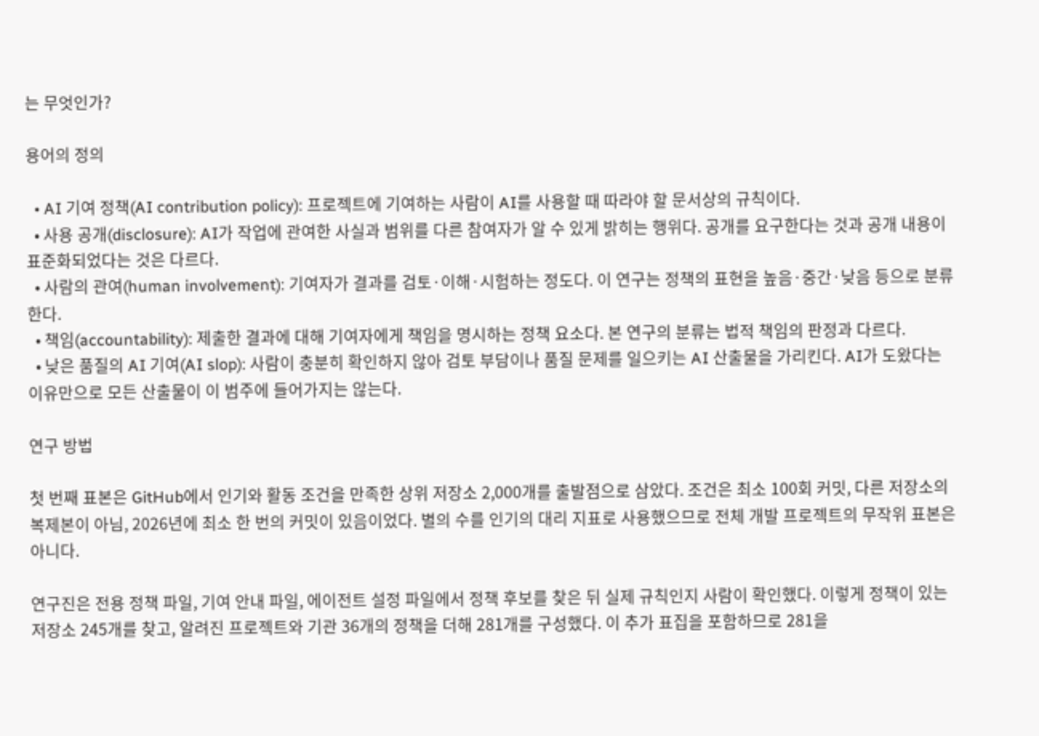는 무엇인가?

용어의 정의

  • AI 기여 정책(AI contribution policy): 프로젝트에 기여하는 사람이 AI를 사용할 때 따라야 할 문서상의 규칙이다.
  • 사용 공개(disclosure): AI가 작업에 관여한 사실과 범위를 다른 참여자가 알 수 있게 밝히는 행위다. 공개를 요구한다는 것과 공개 내용이 표준화되었다는 것은 다르다.
  • 사람의 관여(human involvement): 기여자가 결과를 검토·이해·시험하는 정도다. 이 연구는 정책의 표현을 높음·중간·낮음 등으로 분류한다.
  • 책임(accountability): 제출한 결과에 대해 기여자에게 책임을 명시하는 정책 요소다. 본 연구의 분류는 법적 책임의 판정과 다르다.
  • 낮은 품질의 AI 기여(AI slop): 사람이 충분히 확인하지 않아 검토 부담이나 품질 문제를 일으키는 AI 산출물을 가리킨다. AI가 도왔다는 이유만으로 모든 산출물이 이 범주에 들어가지는 않는다.

연구 방법

첫 번째 표본은 GitHub에서 인기와 활동 조건을 만족한 상위 저장소 2,000개를 출발점으로 삼았다. 조건은 최소 100회 커밋, 다른 저장소의 복제본이 아님, 2026년에 최소 한 번의 커밋이 있음이었다. 별의 수를 인기의 대리 지표로 사용했으므로 전체 개발 프로젝트의 무작위 표본은 아니다.

연구진은 전용 정책 파일, 기여 안내 파일, 에이전트 설정 파일에서 정책 후보를 찾은 뒤 실제 규칙인지 사람이 확인했다. 이렇게 정책이 있는 저장소 245개를 찾고, 알려진 프로젝트와 기관 36개의 정책을 더해 281개를 구성했다. 이 추가 표집을 포함하므로 281을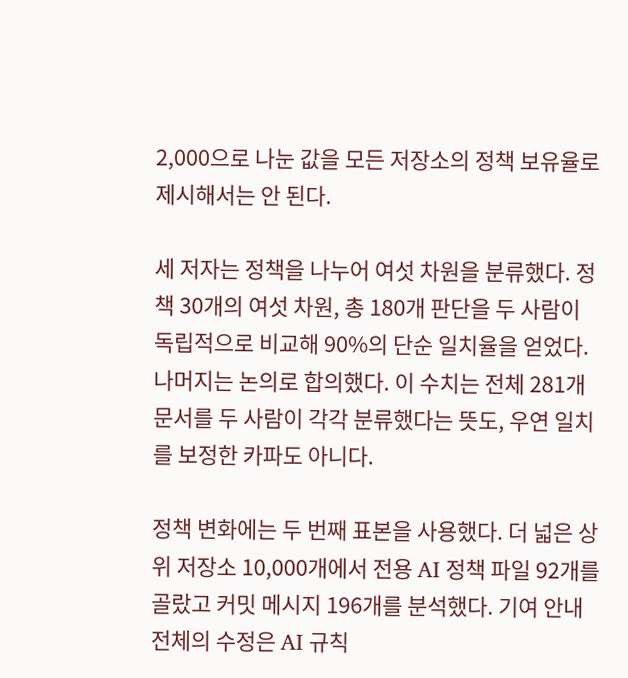2,000으로 나눈 값을 모든 저장소의 정책 보유율로 제시해서는 안 된다.

세 저자는 정책을 나누어 여섯 차원을 분류했다. 정책 30개의 여섯 차원, 총 180개 판단을 두 사람이 독립적으로 비교해 90%의 단순 일치율을 얻었다. 나머지는 논의로 합의했다. 이 수치는 전체 281개 문서를 두 사람이 각각 분류했다는 뜻도, 우연 일치를 보정한 카파도 아니다.

정책 변화에는 두 번째 표본을 사용했다. 더 넓은 상위 저장소 10,000개에서 전용 AI 정책 파일 92개를 골랐고 커밋 메시지 196개를 분석했다. 기여 안내 전체의 수정은 AI 규칙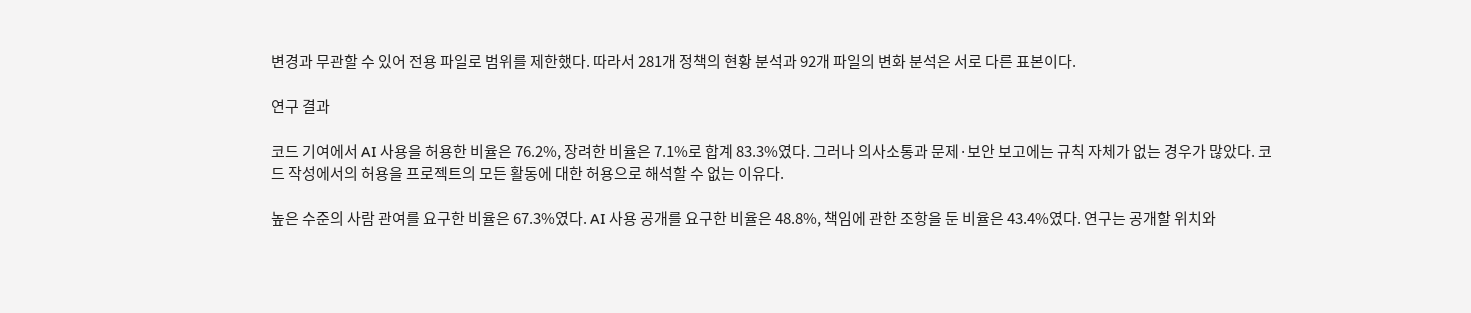변경과 무관할 수 있어 전용 파일로 범위를 제한했다. 따라서 281개 정책의 현황 분석과 92개 파일의 변화 분석은 서로 다른 표본이다.

연구 결과

코드 기여에서 AI 사용을 허용한 비율은 76.2%, 장려한 비율은 7.1%로 합계 83.3%였다. 그러나 의사소통과 문제·보안 보고에는 규칙 자체가 없는 경우가 많았다. 코드 작성에서의 허용을 프로젝트의 모든 활동에 대한 허용으로 해석할 수 없는 이유다.

높은 수준의 사람 관여를 요구한 비율은 67.3%였다. AI 사용 공개를 요구한 비율은 48.8%, 책임에 관한 조항을 둔 비율은 43.4%였다. 연구는 공개할 위치와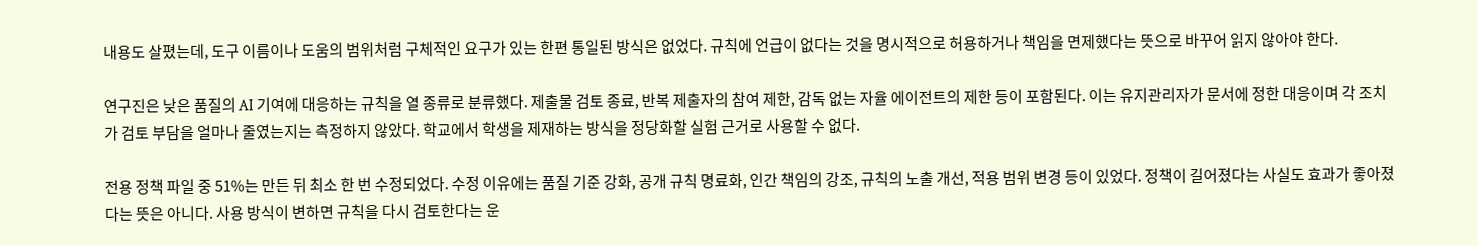내용도 살폈는데, 도구 이름이나 도움의 범위처럼 구체적인 요구가 있는 한편 통일된 방식은 없었다. 규칙에 언급이 없다는 것을 명시적으로 허용하거나 책임을 면제했다는 뜻으로 바꾸어 읽지 않아야 한다.

연구진은 낮은 품질의 AI 기여에 대응하는 규칙을 열 종류로 분류했다. 제출물 검토 종료, 반복 제출자의 참여 제한, 감독 없는 자율 에이전트의 제한 등이 포함된다. 이는 유지관리자가 문서에 정한 대응이며 각 조치가 검토 부담을 얼마나 줄였는지는 측정하지 않았다. 학교에서 학생을 제재하는 방식을 정당화할 실험 근거로 사용할 수 없다.

전용 정책 파일 중 51%는 만든 뒤 최소 한 번 수정되었다. 수정 이유에는 품질 기준 강화, 공개 규칙 명료화, 인간 책임의 강조, 규칙의 노출 개선, 적용 범위 변경 등이 있었다. 정책이 길어졌다는 사실도 효과가 좋아졌다는 뜻은 아니다. 사용 방식이 변하면 규칙을 다시 검토한다는 운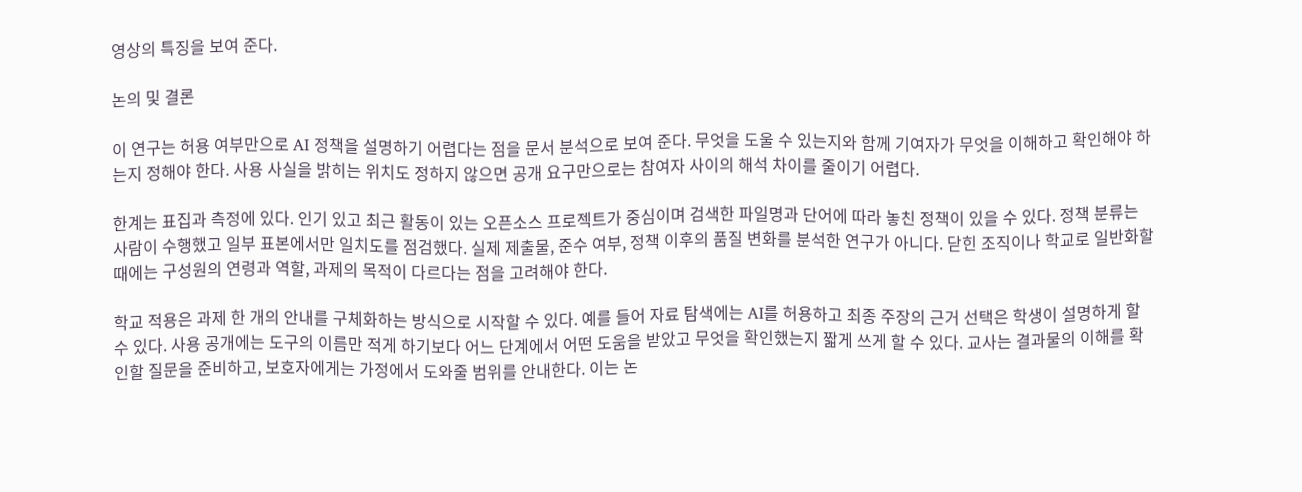영상의 특징을 보여 준다.

논의 및 결론

이 연구는 허용 여부만으로 AI 정책을 설명하기 어렵다는 점을 문서 분석으로 보여 준다. 무엇을 도울 수 있는지와 함께 기여자가 무엇을 이해하고 확인해야 하는지 정해야 한다. 사용 사실을 밝히는 위치도 정하지 않으면 공개 요구만으로는 참여자 사이의 해석 차이를 줄이기 어렵다.

한계는 표집과 측정에 있다. 인기 있고 최근 활동이 있는 오픈소스 프로젝트가 중심이며 검색한 파일명과 단어에 따라 놓친 정책이 있을 수 있다. 정책 분류는 사람이 수행했고 일부 표본에서만 일치도를 점검했다. 실제 제출물, 준수 여부, 정책 이후의 품질 변화를 분석한 연구가 아니다. 닫힌 조직이나 학교로 일반화할 때에는 구성원의 연령과 역할, 과제의 목적이 다르다는 점을 고려해야 한다.

학교 적용은 과제 한 개의 안내를 구체화하는 방식으로 시작할 수 있다. 예를 들어 자료 탐색에는 AI를 허용하고 최종 주장의 근거 선택은 학생이 설명하게 할 수 있다. 사용 공개에는 도구의 이름만 적게 하기보다 어느 단계에서 어떤 도움을 받았고 무엇을 확인했는지 짧게 쓰게 할 수 있다. 교사는 결과물의 이해를 확인할 질문을 준비하고, 보호자에게는 가정에서 도와줄 범위를 안내한다. 이는 논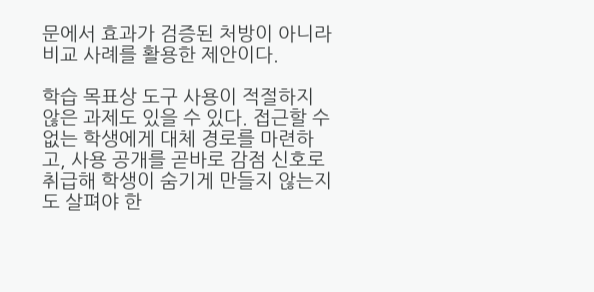문에서 효과가 검증된 처방이 아니라 비교 사례를 활용한 제안이다.

학습 목표상 도구 사용이 적절하지 않은 과제도 있을 수 있다. 접근할 수 없는 학생에게 대체 경로를 마련하고, 사용 공개를 곧바로 감점 신호로 취급해 학생이 숨기게 만들지 않는지도 살펴야 한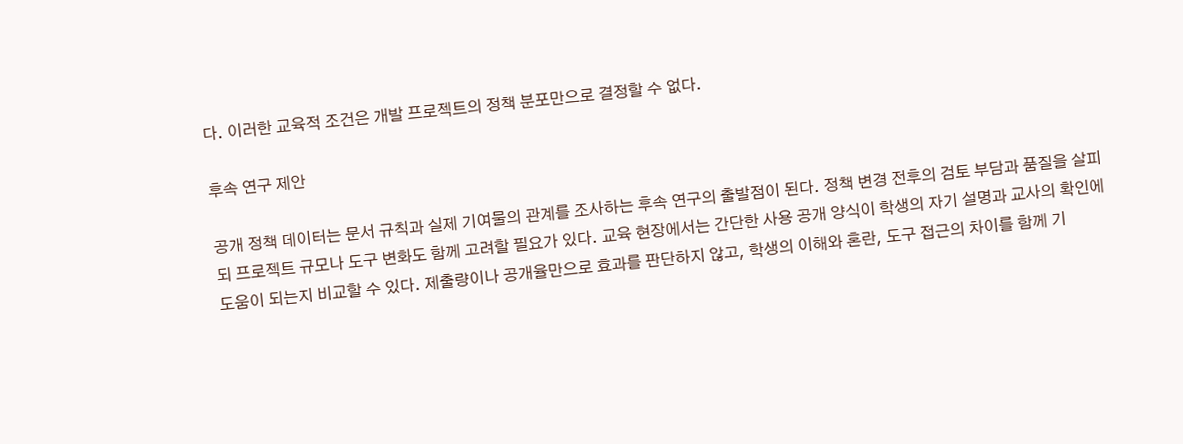다. 이러한 교육적 조건은 개발 프로젝트의 정책 분포만으로 결정할 수 없다.

후속 연구 제안

공개 정책 데이터는 문서 규칙과 실제 기여물의 관계를 조사하는 후속 연구의 출발점이 된다. 정책 변경 전후의 검토 부담과 품질을 살피되 프로젝트 규모나 도구 변화도 함께 고려할 필요가 있다. 교육 현장에서는 간단한 사용 공개 양식이 학생의 자기 설명과 교사의 확인에 도움이 되는지 비교할 수 있다. 제출량이나 공개율만으로 효과를 판단하지 않고, 학생의 이해와 혼란, 도구 접근의 차이를 함께 기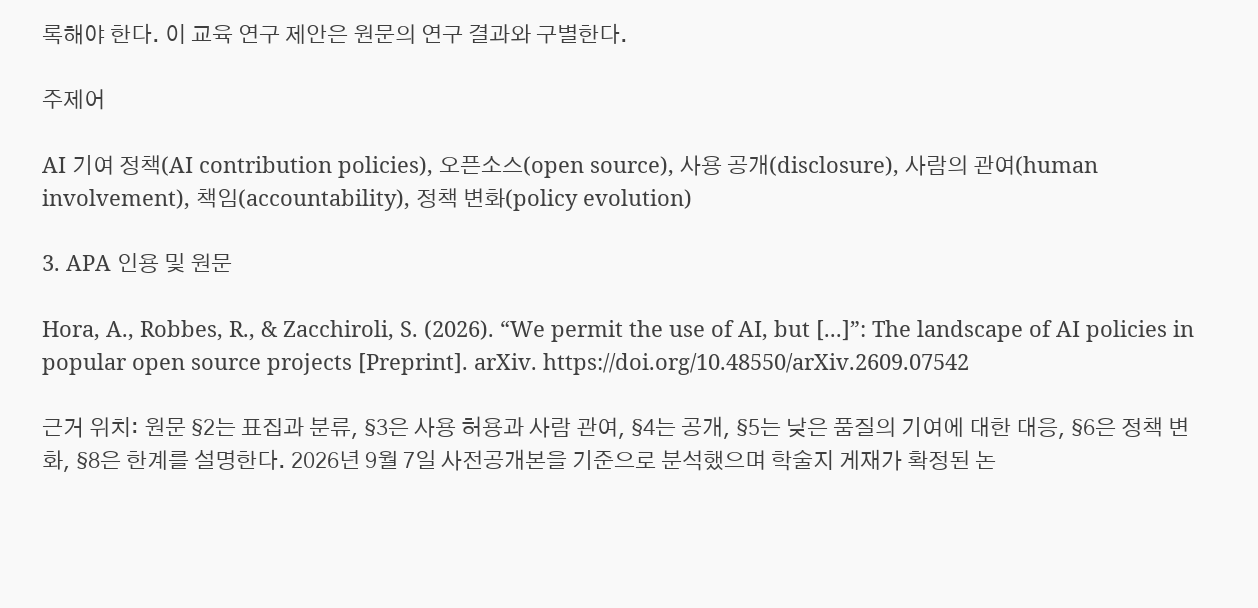록해야 한다. 이 교육 연구 제안은 원문의 연구 결과와 구별한다.

주제어

AI 기여 정책(AI contribution policies), 오픈소스(open source), 사용 공개(disclosure), 사람의 관여(human involvement), 책임(accountability), 정책 변화(policy evolution)

3. APA 인용 및 원문

Hora, A., Robbes, R., & Zacchiroli, S. (2026). “We permit the use of AI, but [...]”: The landscape of AI policies in popular open source projects [Preprint]. arXiv. https://doi.org/10.48550/arXiv.2609.07542

근거 위치: 원문 §2는 표집과 분류, §3은 사용 허용과 사람 관여, §4는 공개, §5는 낮은 품질의 기여에 대한 대응, §6은 정책 변화, §8은 한계를 설명한다. 2026년 9월 7일 사전공개본을 기준으로 분석했으며 학술지 게재가 확정된 논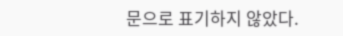문으로 표기하지 않았다.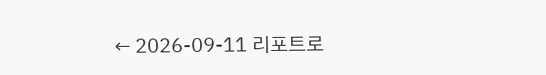← 2026-09-11 리포트로